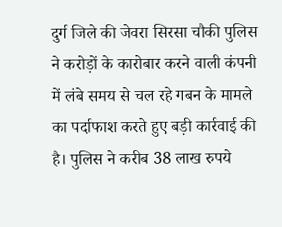दुर्ग जिले की जेवरा सिरसा चौकी पुलिस ने करोड़ों के कारोबार करने वाली कंपनी में लंबे समय से चल रहे गबन के मामले का पर्दाफाश करते हुए बड़ी कार्रवाई की है। पुलिस ने करीब 38 लाख रुपये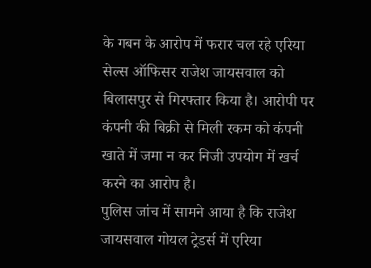के गबन के आरोप में फरार चल रहे एरिया सेल्स ऑफिसर राजेश जायसवाल को बिलासपुर से गिरफ्तार किया है। आरोपी पर कंपनी की बिक्री से मिली रकम को कंपनी खाते में जमा न कर निजी उपयोग में खर्च करने का आरोप है।
पुलिस जांच में सामने आया है कि राजेश जायसवाल गोयल ट्रेडर्स में एरिया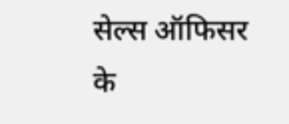सेल्स ऑफिसर के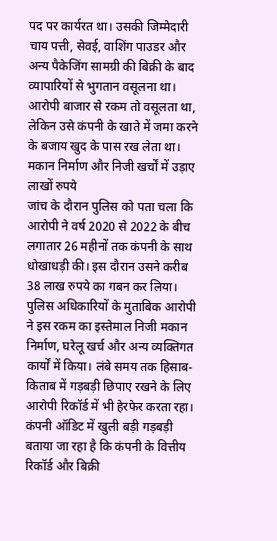पद पर कार्यरत था। उसकी जिम्मेदारी चाय पत्ती, सेवई, वाशिंग पाउडर और अन्य पैकेजिंग सामग्री की बिक्री के बाद व्यापारियों से भुगतान वसूलना था। आरोपी बाजार से रकम तो वसूलता था, लेकिन उसे कंपनी के खाते में जमा करने के बजाय खुद के पास रख लेता था।
मकान निर्माण और निजी खर्चों में उड़ाए लाखों रुपये
जांच के दौरान पुलिस को पता चला कि आरोपी ने वर्ष 2020 से 2022 के बीच लगातार 26 महीनों तक कंपनी के साथ धोखाधड़ी की। इस दौरान उसने करीब 38 लाख रुपये का गबन कर लिया। पुलिस अधिकारियों के मुताबिक आरोपी ने इस रकम का इस्तेमाल निजी मकान निर्माण, घरेलू खर्च और अन्य व्यक्तिगत कार्यों में किया। लंबे समय तक हिसाब-किताब में गड़बड़ी छिपाए रखने के लिए आरोपी रिकॉर्ड में भी हेरफेर करता रहा।
कंपनी ऑडिट में खुली बड़ी गड़बड़ी
बताया जा रहा है कि कंपनी के वित्तीय रिकॉर्ड और बिक्री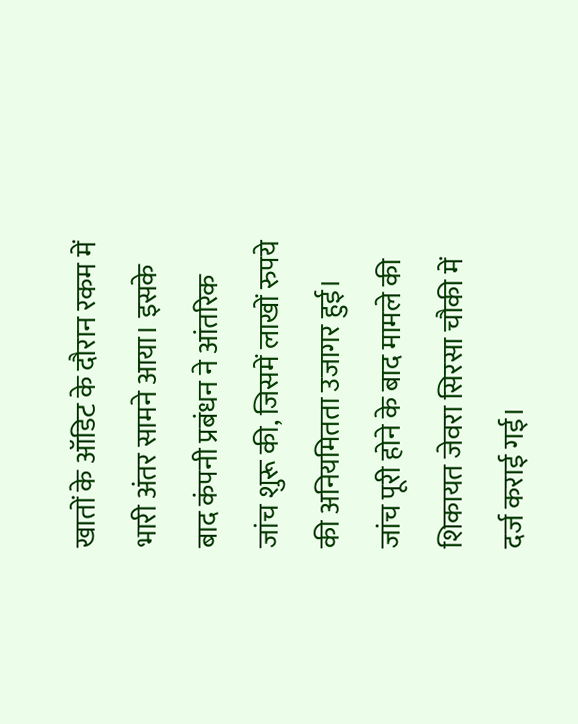खातों के ऑडिट के दौरान रकम में भारी अंतर सामने आया। इसके बाद कंपनी प्रबंधन ने आंतरिक जांच शुरू की, जिसमें लाखों रुपये की अनियमितता उजागर हुई। जांच पूरी होने के बाद मामले की शिकायत जेवरा सिरसा चौकी में दर्ज कराई गई।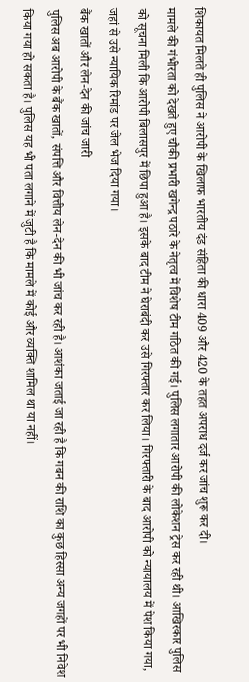शिकायत मिलते ही पुलिस ने आरोपी के खिलाफ भारतीय दंड संहिता की धारा 409 और 420 के तहत अपराध दर्ज कर जांच शुरू कर दी।
मामले की गंभीरता को देखते हुए चौकी प्रभारी खगेन्द्र पठारे के नेतृत्व में विशेष टीम गठित की गई। पुलिस लगातार आरोपी की लोकेशन ट्रेस कर रही थी। आखिरकार पुलिस को सूचना मिली कि आरोपी बिलासपुर में छिपा हुआ है। इसके बाद टीम ने घेराबंदी कर उसे गिरफ्तार कर लिया। गिरफ्तारी के बाद आरोपी को न्यायालय में पेश किया गया, जहां से उसे न्यायिक रिमांड पर जेल भेज दिया गया।
बैंक खातों और लेन-देन की जांच जारी
पुलिस अब आरोपी के बैंक खातों, संपत्ति और वित्तीय लेन-देन की भी जांच कर रही है। आशंका जताई जा रही है कि गबन की राशि का कुछ हिस्सा अन्य जगहों पर भी निवेश किया गया हो सकता है। पुलिस यह भी पता लगाने में जुटी है कि मामले में कोई और व्यक्ति शामिल था या नहीं।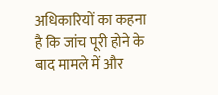अधिकारियों का कहना है कि जांच पूरी होने के बाद मामले में और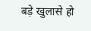बड़े खुलासे हो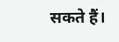सकते हैं।